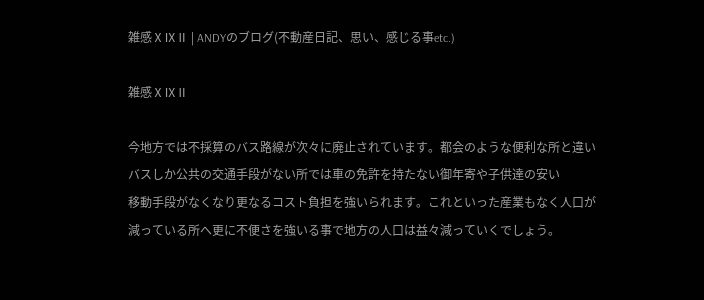雑感ⅩⅨⅡ | ANDYのブログ(不動産日記、思い、感じる事etc.)

雑感ⅩⅨⅡ

今地方では不採算のバス路線が次々に廃止されています。都会のような便利な所と違い
バスしか公共の交通手段がない所では車の免許を持たない御年寄や子供達の安い
移動手段がなくなり更なるコスト負担を強いられます。これといった産業もなく人口が
減っている所へ更に不便さを強いる事で地方の人口は益々減っていくでしょう。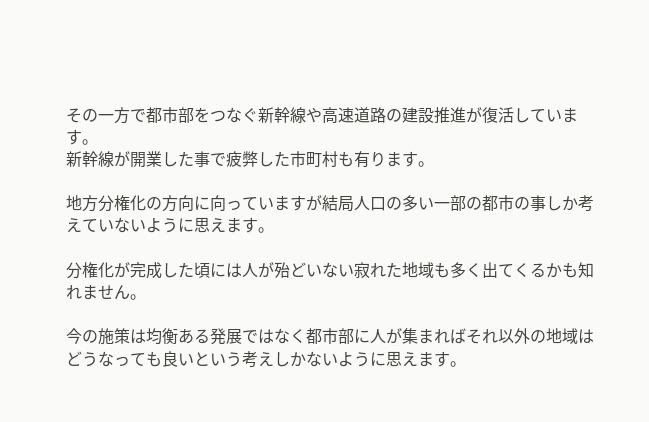その一方で都市部をつなぐ新幹線や高速道路の建設推進が復活しています。
新幹線が開業した事で疲弊した市町村も有ります。

地方分権化の方向に向っていますが結局人口の多い一部の都市の事しか考えていないように思えます。

分権化が完成した頃には人が殆どいない寂れた地域も多く出てくるかも知れません。

今の施策は均衡ある発展ではなく都市部に人が集まればそれ以外の地域はどうなっても良いという考えしかないように思えます。